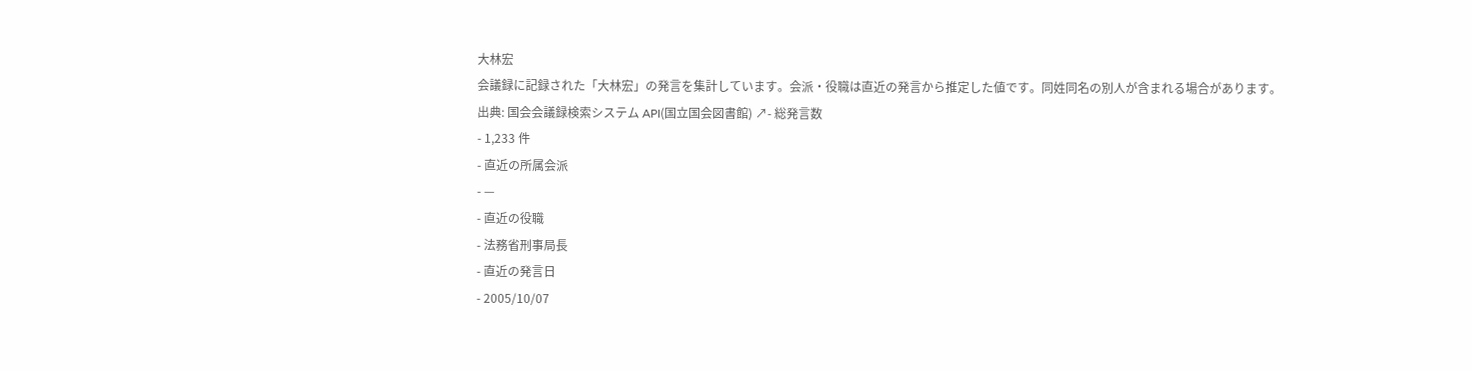大林宏
会議録に記録された「大林宏」の発言を集計しています。会派・役職は直近の発言から推定した値です。同姓同名の別人が含まれる場合があります。
出典: 国会会議録検索システム API(国立国会図書館) ↗- 総発言数
- 1,233 件
- 直近の所属会派
- —
- 直近の役職
- 法務省刑事局長
- 直近の発言日
- 2005/10/07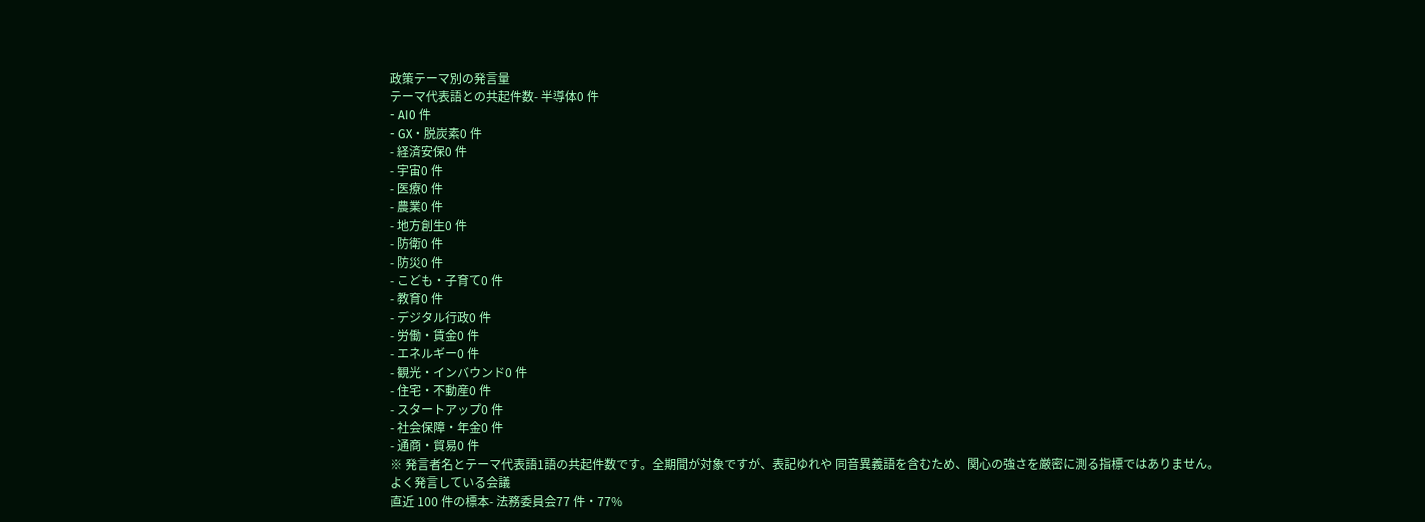政策テーマ別の発言量
テーマ代表語との共起件数- 半導体0 件
- AI0 件
- GX・脱炭素0 件
- 経済安保0 件
- 宇宙0 件
- 医療0 件
- 農業0 件
- 地方創生0 件
- 防衛0 件
- 防災0 件
- こども・子育て0 件
- 教育0 件
- デジタル行政0 件
- 労働・賃金0 件
- エネルギー0 件
- 観光・インバウンド0 件
- 住宅・不動産0 件
- スタートアップ0 件
- 社会保障・年金0 件
- 通商・貿易0 件
※ 発言者名とテーマ代表語1語の共起件数です。全期間が対象ですが、表記ゆれや 同音異義語を含むため、関心の強さを厳密に測る指標ではありません。
よく発言している会議
直近 100 件の標本- 法務委員会77 件・77%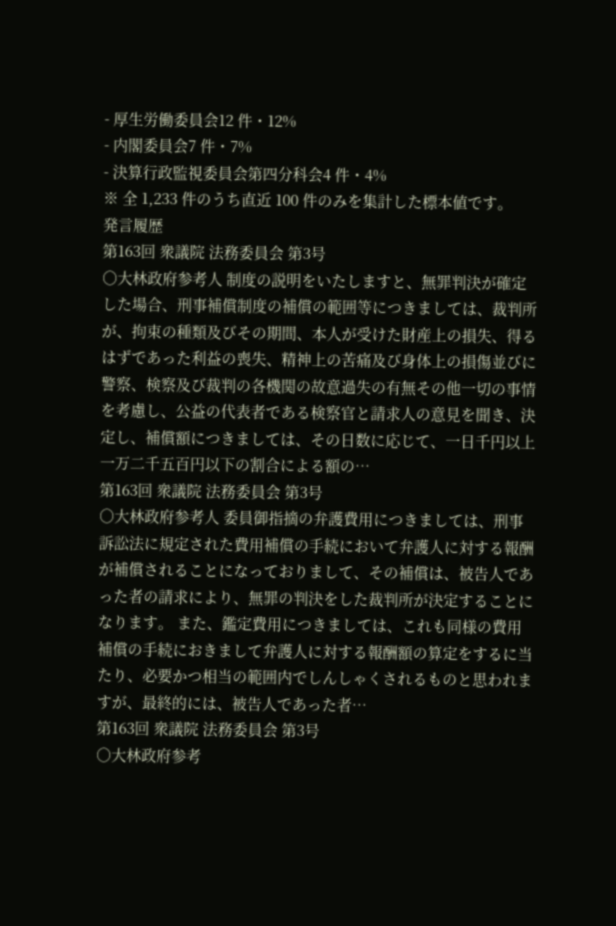- 厚生労働委員会12 件・12%
- 内閣委員会7 件・7%
- 決算行政監視委員会第四分科会4 件・4%
※ 全 1,233 件のうち直近 100 件のみを集計した標本値です。
発言履歴
第163回 衆議院 法務委員会 第3号
○大林政府参考人 制度の説明をいたしますと、無罪判決が確定した場合、刑事補償制度の補償の範囲等につきましては、裁判所が、拘束の種類及びその期間、本人が受けた財産上の損失、得るはずであった利益の喪失、精神上の苦痛及び身体上の損傷並びに警察、検察及び裁判の各機関の故意過失の有無その他一切の事情を考慮し、公益の代表者である検察官と請求人の意見を聞き、決定し、補償額につきましては、その日数に応じて、一日千円以上一万二千五百円以下の割合による額の…
第163回 衆議院 法務委員会 第3号
○大林政府参考人 委員御指摘の弁護費用につきましては、刑事訴訟法に規定された費用補償の手続において弁護人に対する報酬が補償されることになっておりまして、その補償は、被告人であった者の請求により、無罪の判決をした裁判所が決定することになります。 また、鑑定費用につきましては、これも同様の費用補償の手続におきまして弁護人に対する報酬額の算定をするに当たり、必要かつ相当の範囲内でしんしゃくされるものと思われますが、最終的には、被告人であった者…
第163回 衆議院 法務委員会 第3号
○大林政府参考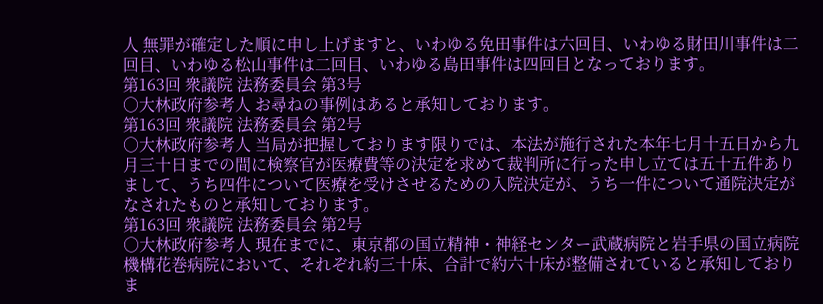人 無罪が確定した順に申し上げますと、いわゆる免田事件は六回目、いわゆる財田川事件は二回目、いわゆる松山事件は二回目、いわゆる島田事件は四回目となっております。
第163回 衆議院 法務委員会 第3号
○大林政府参考人 お尋ねの事例はあると承知しております。
第163回 衆議院 法務委員会 第2号
○大林政府参考人 当局が把握しております限りでは、本法が施行された本年七月十五日から九月三十日までの間に検察官が医療費等の決定を求めて裁判所に行った申し立ては五十五件ありまして、うち四件について医療を受けさせるための入院決定が、うち一件について通院決定がなされたものと承知しております。
第163回 衆議院 法務委員会 第2号
○大林政府参考人 現在までに、東京都の国立精神・神経センター武蔵病院と岩手県の国立病院機構花巻病院において、それぞれ約三十床、合計で約六十床が整備されていると承知しておりま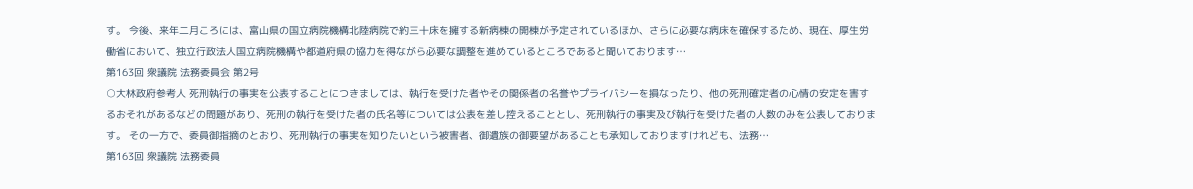す。 今後、来年二月ころには、富山県の国立病院機構北陸病院で約三十床を擁する新病棟の開棟が予定されているほか、さらに必要な病床を確保するため、現在、厚生労働省において、独立行政法人国立病院機構や都道府県の協力を得ながら必要な調整を進めているところであると聞いております…
第163回 衆議院 法務委員会 第2号
○大林政府参考人 死刑執行の事実を公表することにつきましては、執行を受けた者やその関係者の名誉やプライバシーを損なったり、他の死刑確定者の心情の安定を害するおそれがあるなどの問題があり、死刑の執行を受けた者の氏名等については公表を差し控えることとし、死刑執行の事実及び執行を受けた者の人数のみを公表しております。 その一方で、委員御指摘のとおり、死刑執行の事実を知りたいという被害者、御遺族の御要望があることも承知しておりますけれども、法務…
第163回 衆議院 法務委員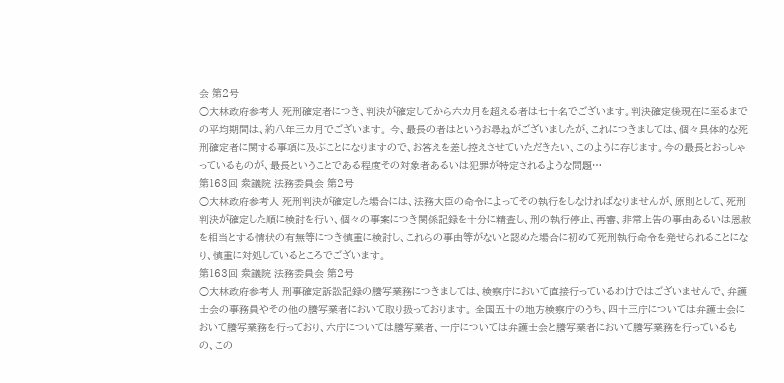会 第2号
○大林政府参考人 死刑確定者につき、判決が確定してから六カ月を超える者は七十名でございます。判決確定後現在に至るまでの平均期間は、約八年三カ月でございます。 今、最長の者はというお尋ねがございましたが、これにつきましては、個々具体的な死刑確定者に関する事項に及ぶことになりますので、お答えを差し控えさせていただきたい、このように存じます。今の最長とおっしゃっているものが、最長ということである程度その対象者あるいは犯罪が特定されるような問題…
第163回 衆議院 法務委員会 第2号
○大林政府参考人 死刑判決が確定した場合には、法務大臣の命令によってその執行をしなければなりませんが、原則として、死刑判決が確定した順に検討を行い、個々の事案につき関係記録を十分に精査し、刑の執行停止、再審、非常上告の事由あるいは恩赦を相当とする情状の有無等につき慎重に検討し、これらの事由等がないと認めた場合に初めて死刑執行命令を発せられることになり、慎重に対処しているところでございます。
第163回 衆議院 法務委員会 第2号
○大林政府参考人 刑事確定訴訟記録の謄写業務につきましては、検察庁において直接行っているわけではございませんで、弁護士会の事務員やその他の謄写業者において取り扱っております。 全国五十の地方検察庁のうち、四十三庁については弁護士会において謄写業務を行っており、六庁については謄写業者、一庁については弁護士会と謄写業者において謄写業務を行っているもの、この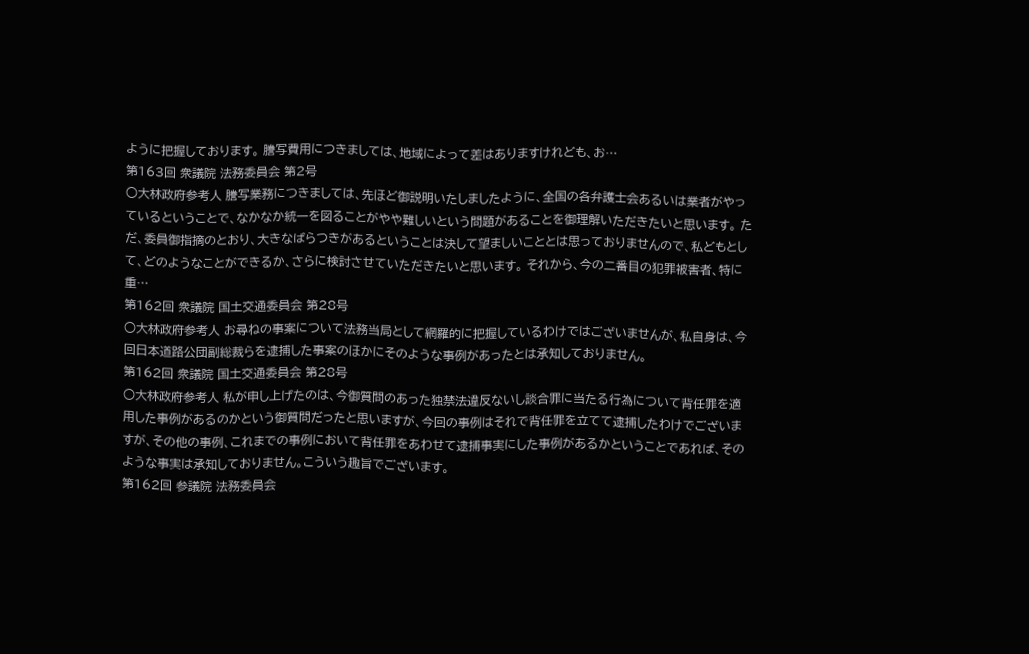ように把握しております。 謄写費用につきましては、地域によって差はありますけれども、お…
第163回 衆議院 法務委員会 第2号
○大林政府参考人 謄写業務につきましては、先ほど御説明いたしましたように、全国の各弁護士会あるいは業者がやっているということで、なかなか統一を図ることがやや難しいという問題があることを御理解いただきたいと思います。 ただ、委員御指摘のとおり、大きなばらつきがあるということは決して望ましいこととは思っておりませんので、私どもとして、どのようなことができるか、さらに検討させていただきたいと思います。 それから、今の二番目の犯罪被害者、特に重…
第162回 衆議院 国土交通委員会 第28号
○大林政府参考人 お尋ねの事案について法務当局として網羅的に把握しているわけではございませんが、私自身は、今回日本道路公団副総裁らを逮捕した事案のほかにそのような事例があったとは承知しておりません。
第162回 衆議院 国土交通委員会 第28号
○大林政府参考人 私が申し上げたのは、今御質問のあった独禁法違反ないし談合罪に当たる行為について背任罪を適用した事例があるのかという御質問だったと思いますが、今回の事例はそれで背任罪を立てて逮捕したわけでございますが、その他の事例、これまでの事例において背任罪をあわせて逮捕事実にした事例があるかということであれば、そのような事実は承知しておりません。こういう趣旨でございます。
第162回 参議院 法務委員会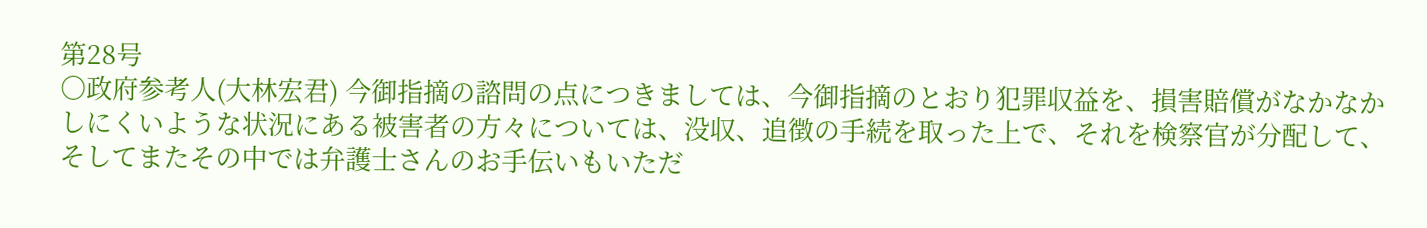第28号
○政府参考人(大林宏君) 今御指摘の諮問の点につきましては、今御指摘のとおり犯罪収益を、損害賠償がなかなかしにくいような状況にある被害者の方々については、没収、追徴の手続を取った上で、それを検察官が分配して、そしてまたその中では弁護士さんのお手伝いもいただ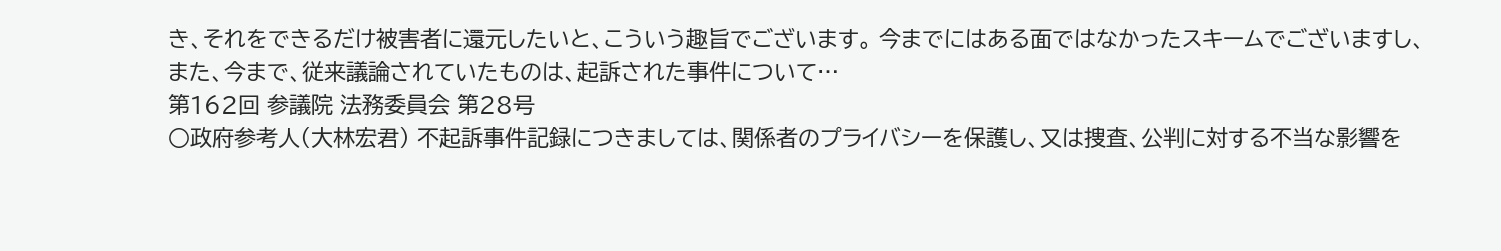き、それをできるだけ被害者に還元したいと、こういう趣旨でございます。 今までにはある面ではなかったスキームでございますし、また、今まで、従来議論されていたものは、起訴された事件について…
第162回 参議院 法務委員会 第28号
○政府参考人(大林宏君) 不起訴事件記録につきましては、関係者のプライバシーを保護し、又は捜査、公判に対する不当な影響を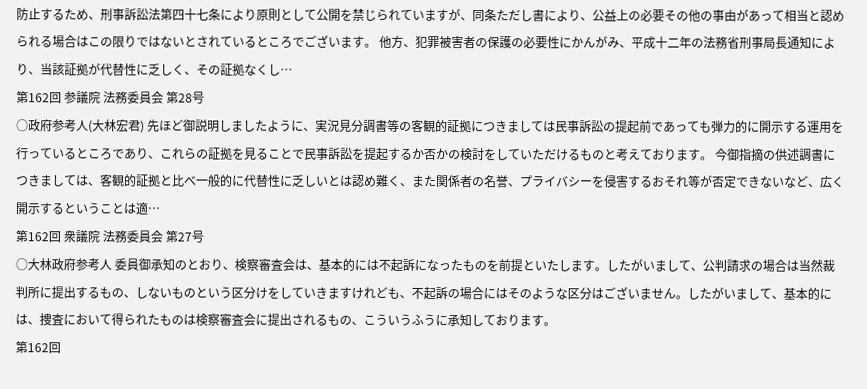防止するため、刑事訴訟法第四十七条により原則として公開を禁じられていますが、同条ただし書により、公益上の必要その他の事由があって相当と認められる場合はこの限りではないとされているところでございます。 他方、犯罪被害者の保護の必要性にかんがみ、平成十二年の法務省刑事局長通知により、当該証拠が代替性に乏しく、その証拠なくし…
第162回 参議院 法務委員会 第28号
○政府参考人(大林宏君) 先ほど御説明しましたように、実況見分調書等の客観的証拠につきましては民事訴訟の提起前であっても弾力的に開示する運用を行っているところであり、これらの証拠を見ることで民事訴訟を提起するか否かの検討をしていただけるものと考えております。 今御指摘の供述調書につきましては、客観的証拠と比べ一般的に代替性に乏しいとは認め難く、また関係者の名誉、プライバシーを侵害するおそれ等が否定できないなど、広く開示するということは適…
第162回 衆議院 法務委員会 第27号
○大林政府参考人 委員御承知のとおり、検察審査会は、基本的には不起訴になったものを前提といたします。したがいまして、公判請求の場合は当然裁判所に提出するもの、しないものという区分けをしていきますけれども、不起訴の場合にはそのような区分はございません。したがいまして、基本的には、捜査において得られたものは検察審査会に提出されるもの、こういうふうに承知しております。
第162回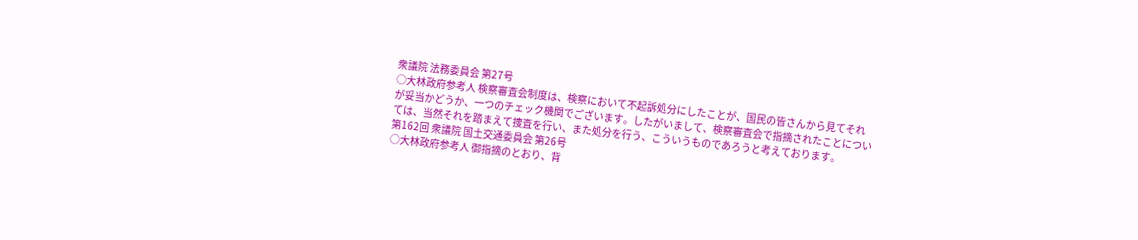衆議院 法務委員会 第27号
○大林政府参考人 検察審査会制度は、検察において不起訴処分にしたことが、国民の皆さんから見てそれが妥当かどうか、一つのチェック機関でございます。したがいまして、検察審査会で指摘されたことについては、当然それを踏まえて捜査を行い、また処分を行う、こういうものであろうと考えております。
第162回 衆議院 国土交通委員会 第26号
○大林政府参考人 御指摘のとおり、背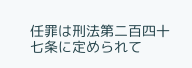任罪は刑法第二百四十七条に定められて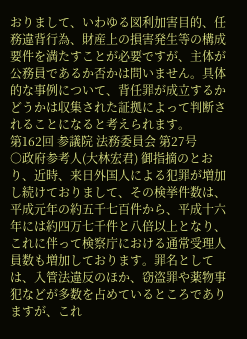おりまして、いわゆる図利加害目的、任務違背行為、財産上の損害発生等の構成要件を満たすことが必要ですが、主体が公務員であるか否かは問いません。具体的な事例について、背任罪が成立するかどうかは収集された証拠によって判断されることになると考えられます。
第162回 参議院 法務委員会 第27号
○政府参考人(大林宏君) 御指摘のとおり、近時、来日外国人による犯罪が増加し続けておりまして、その検挙件数は、平成元年の約五千七百件から、平成十六年には約四万七千件と八倍以上となり、これに伴って検察庁における通常受理人員数も増加しております。罪名としては、入管法違反のほか、窃盗罪や薬物事犯などが多数を占めているところでありますが、これ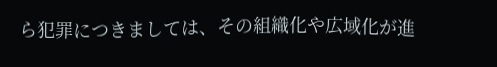ら犯罪につきましては、その組織化や広域化が進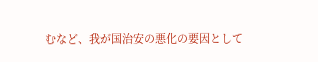むなど、我が国治安の悪化の要因として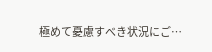極めて憂慮すべき状況にご…